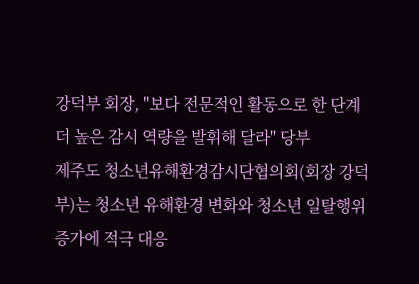강덕부 회장, "보다 전문적인 활동으로 한 단계 더 높은 감시 역량을 발휘해 달라" 당부
제주도 청소년유해환경감시단협의회(회장 강덕부)는 청소년 유해환경 변화와 청소년 일탈행위 증가에 적극 대응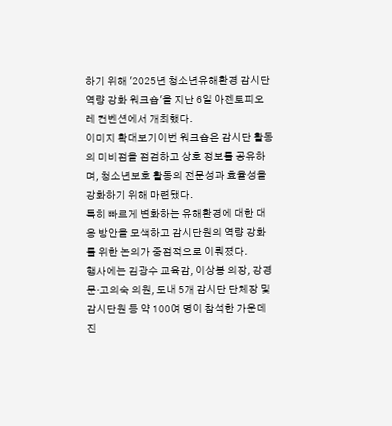하기 위해 '2025년 청소년유해환경 감시단 역량 강화 워크숍'을 지난 6일 아젠토피오레 컨벤션에서 개최했다.
이미지 확대보기이번 워크숍은 감시단 활동의 미비점을 점검하고 상호 정보를 공유하며, 청소년보호 활동의 전문성과 효율성을 강화하기 위해 마련됐다.
특히 빠르게 변화하는 유해환경에 대한 대응 방안을 모색하고 감시단원의 역량 강화를 위한 논의가 중점적으로 이뤄졌다.
행사에는 김광수 교육감, 이상봉 의장, 강경문·고의숙 의원, 도내 5개 감시단 단체장 및 감시단원 등 약 100여 명이 참석한 가운데 진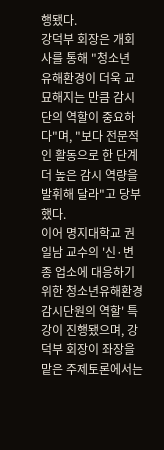행됐다.
강덕부 회장은 개회사를 통해 "청소년 유해환경이 더욱 교묘해지는 만큼 감시단의 역할이 중요하다"며, "보다 전문적인 활동으로 한 단계 더 높은 감시 역량을 발휘해 달라"고 당부했다.
이어 명지대학교 권일남 교수의 '신·변종 업소에 대응하기 위한 청소년유해환경 감시단원의 역할' 특강이 진행됐으며, 강덕부 회장이 좌장을 맡은 주제토론에서는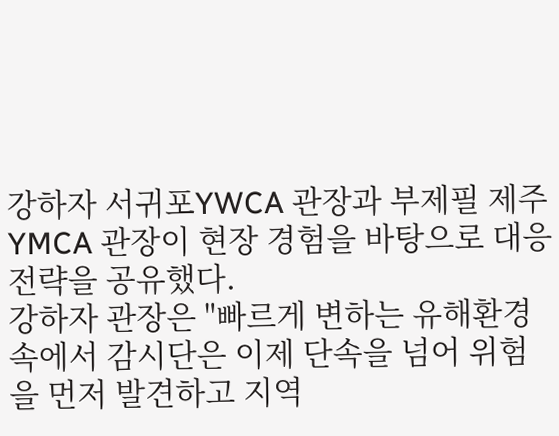강하자 서귀포YWCA 관장과 부제필 제주YMCA 관장이 현장 경험을 바탕으로 대응 전략을 공유했다.
강하자 관장은 "빠르게 변하는 유해환경 속에서 감시단은 이제 단속을 넘어 위험을 먼저 발견하고 지역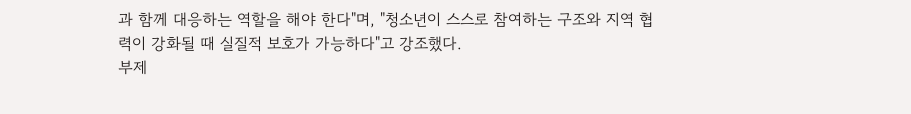과 함께 대응하는 역할을 해야 한다"며, "청소년이 스스로 참여하는 구조와 지역 협력이 강화될 때 실질적 보호가 가능하다"고 강조했다.
부제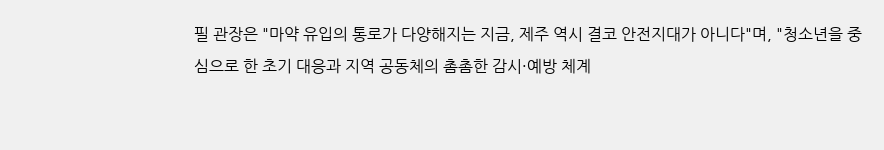필 관장은 "마약 유입의 통로가 다양해지는 지금, 제주 역시 결코 안전지대가 아니다"며, "청소년을 중심으로 한 초기 대응과 지역 공동체의 촘촘한 감시·예방 체계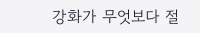강화가 무엇보다 절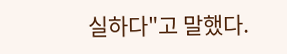실하다"고 말했다.